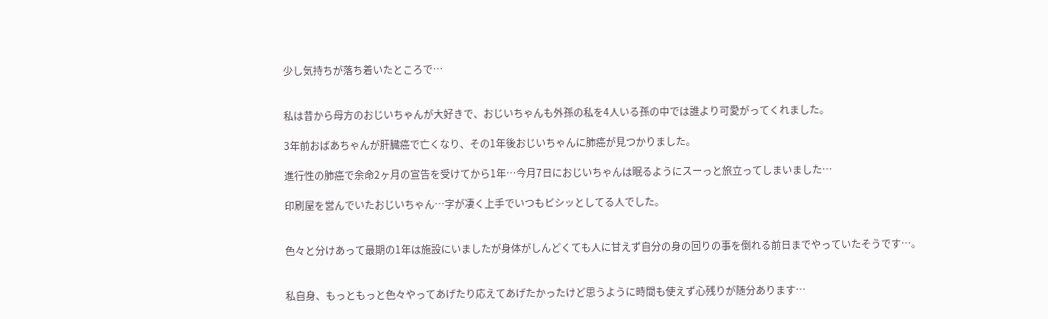少し気持ちが落ち着いたところで…


私は昔から母方のおじいちゃんが大好きで、おじいちゃんも外孫の私を4人いる孫の中では誰より可愛がってくれました。

3年前おばあちゃんが肝臓癌で亡くなり、その1年後おじいちゃんに肺癌が見つかりました。

進行性の肺癌で余命2ヶ月の宣告を受けてから1年…今月7日におじいちゃんは眠るようにスーっと旅立ってしまいました…

印刷屋を営んでいたおじいちゃん…字が凄く上手でいつもピシッとしてる人でした。


色々と分けあって最期の1年は施設にいましたが身体がしんどくても人に甘えず自分の身の回りの事を倒れる前日までやっていたそうです…。


私自身、もっともっと色々やってあげたり応えてあげたかったけど思うように時間も使えず心残りが随分あります…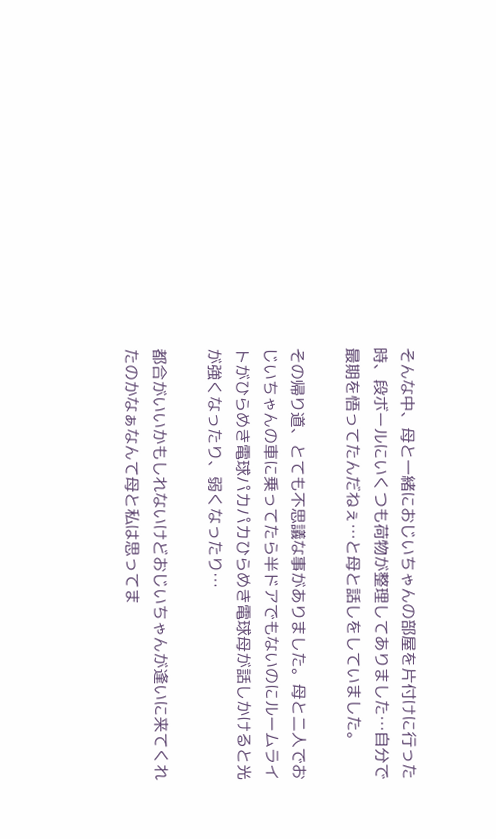そんな中、母と一緒におじいちゃんの部屋を片付けに行った時、段ボールにいくつも荷物が整理してありました…自分で最期を悟ってたんだねぇ…と母と話しをしていました。

その帰り道、とても不思議な事がありました。母と二人でおじいちゃんの車に乗ってたら半ドアでもないのにルームライトがひらめき電球パカパカひらめき電球母が話しかけると光が強くなったり、弱くなったり…

都合がいいかもしれないけどおじいちゃんが逢いに来てくれたのかなぁなんて母と私は思ってま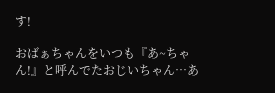す!

おばぁちゃんをいつも『あ~ちゃん!』と呼んでたおじいちゃん…あ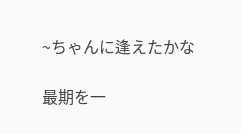~ちゃんに逢えたかな

最期を一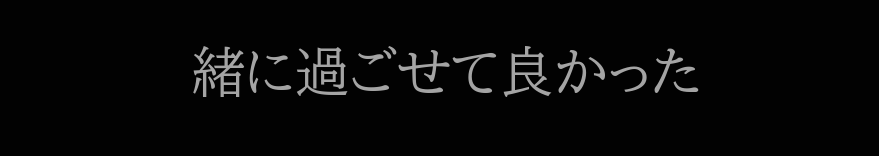緒に過ごせて良かった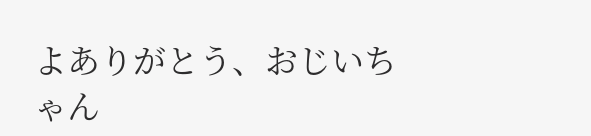よありがとう、おじいちゃん